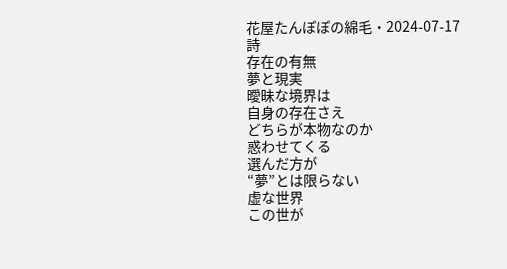花屋たんぽぽの綿毛・2024-07-17
詩
存在の有無
夢と現実
曖昧な境界は
自身の存在さえ
どちらが本物なのか
惑わせてくる
選んだ方が
“夢”とは限らない
虚な世界
この世が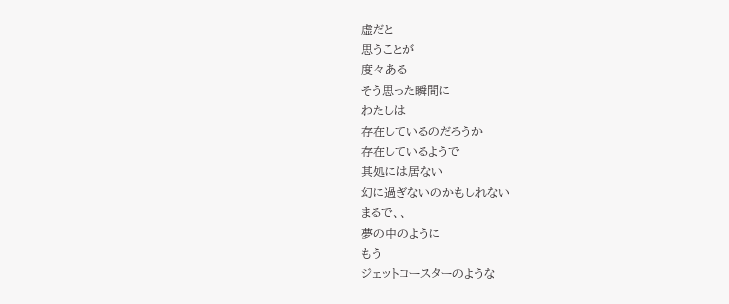虚だと
思うことが
度々ある
そう思った瞬間に
わたしは
存在しているのだろうか
存在しているようで
其処には居ない
幻に過ぎないのかもしれない
まるで、、
夢の中のように
もう
ジェットコースターのような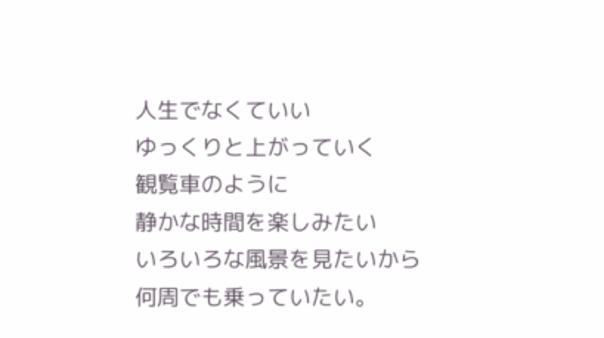人生でなくていい
ゆっくりと上がっていく
観覧車のように
静かな時間を楽しみたい
いろいろな風景を見たいから
何周でも乗っていたい。